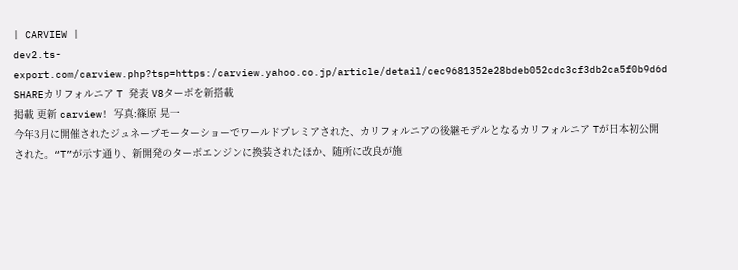| CARVIEW |
dev2.ts-export.com/carview.php?tsp=https:/carview.yahoo.co.jp/article/detail/cec9681352e28bdeb052cdc3cf3db2ca5f0b9d6d
SHAREカリフォルニア T 発表 V8ターボを新搭載
掲載 更新 carview! 写真:篠原 晃一
今年3月に開催されたジュネーブモーターショーでワールドプレミアされた、カリフォルニアの後継モデルとなるカリフォルニア Tが日本初公開された。“T”が示す通り、新開発のターボエンジンに換装されたほか、随所に改良が施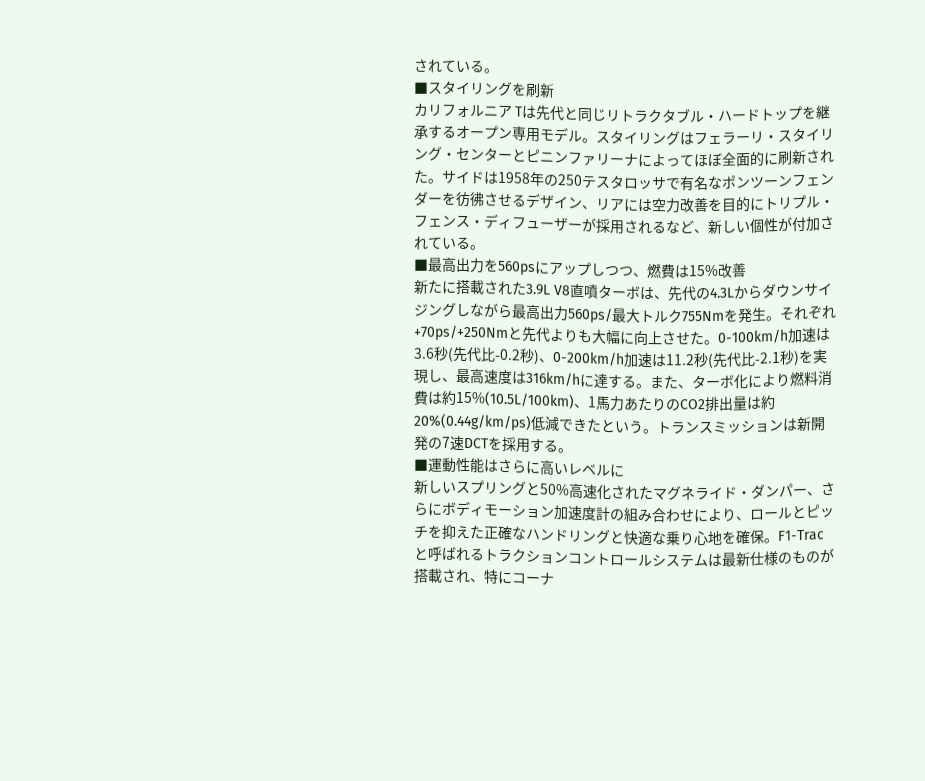されている。
■スタイリングを刷新
カリフォルニア Tは先代と同じリトラクタブル・ハードトップを継承するオープン専用モデル。スタイリングはフェラーリ・スタイリング・センターとピニンファリーナによってほぼ全面的に刷新された。サイドは1958年の250テスタロッサで有名なポンツーンフェンダーを彷彿させるデザイン、リアには空力改善を目的にトリプル・フェンス・ディフューザーが採用されるなど、新しい個性が付加されている。
■最高出力を560psにアップしつつ、燃費は15%改善
新たに搭載された3.9L V8直噴ターボは、先代の4.3Lからダウンサイジングしながら最高出力560ps/最大トルク755Nmを発生。それぞれ+70ps/+250Nmと先代よりも大幅に向上させた。0-100km/h加速は3.6秒(先代比-0.2秒)、0-200km/h加速は11.2秒(先代比-2.1秒)を実現し、最高速度は316km/hに達する。また、ターボ化により燃料消費は約15%(10.5L/100km)、1馬力あたりのCO2排出量は約20%(0.44g/km/ps)低減できたという。トランスミッションは新開発の7速DCTを採用する。
■運動性能はさらに高いレベルに
新しいスプリングと50%高速化されたマグネライド・ダンパー、さらにボディモーション加速度計の組み合わせにより、ロールとピッチを抑えた正確なハンドリングと快適な乗り心地を確保。F1-Tracと呼ばれるトラクションコントロールシステムは最新仕様のものが搭載され、特にコーナ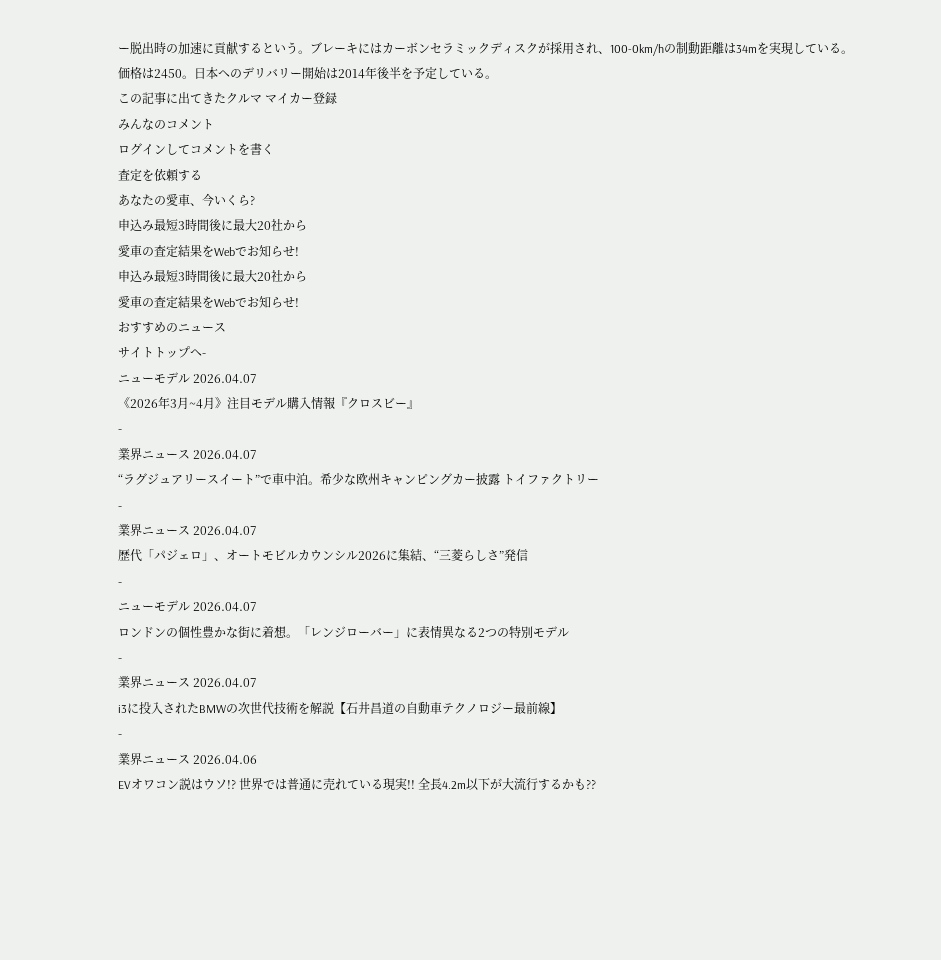ー脱出時の加速に貢献するという。ブレーキにはカーボンセラミックディスクが採用され、100-0km/hの制動距離は34mを実現している。
価格は2450。日本へのデリバリー開始は2014年後半を予定している。
この記事に出てきたクルマ マイカー登録
みんなのコメント
ログインしてコメントを書く
査定を依頼する
あなたの愛車、今いくら?
申込み最短3時間後に最大20社から
愛車の査定結果をWebでお知らせ!
申込み最短3時間後に最大20社から
愛車の査定結果をWebでお知らせ!
おすすめのニュース
サイトトップへ-
ニューモデル 2026.04.07
《2026年3月~4月》注目モデル購入情報『クロスビー』
-
業界ニュース 2026.04.07
“ラグジュアリースイート”で車中泊。希少な欧州キャンピングカー披露 トイファクトリー
-
業界ニュース 2026.04.07
歴代「パジェロ」、オートモビルカウンシル2026に集結、“三菱らしさ”発信
-
ニューモデル 2026.04.07
ロンドンの個性豊かな街に着想。「レンジローバー」に表情異なる2つの特別モデル
-
業界ニュース 2026.04.07
i3に投入されたBMWの次世代技術を解説【石井昌道の自動車テクノロジー最前線】
-
業界ニュース 2026.04.06
EVオワコン説はウソ!? 世界では普通に売れている現実!! 全長4.2m以下が大流行するかも??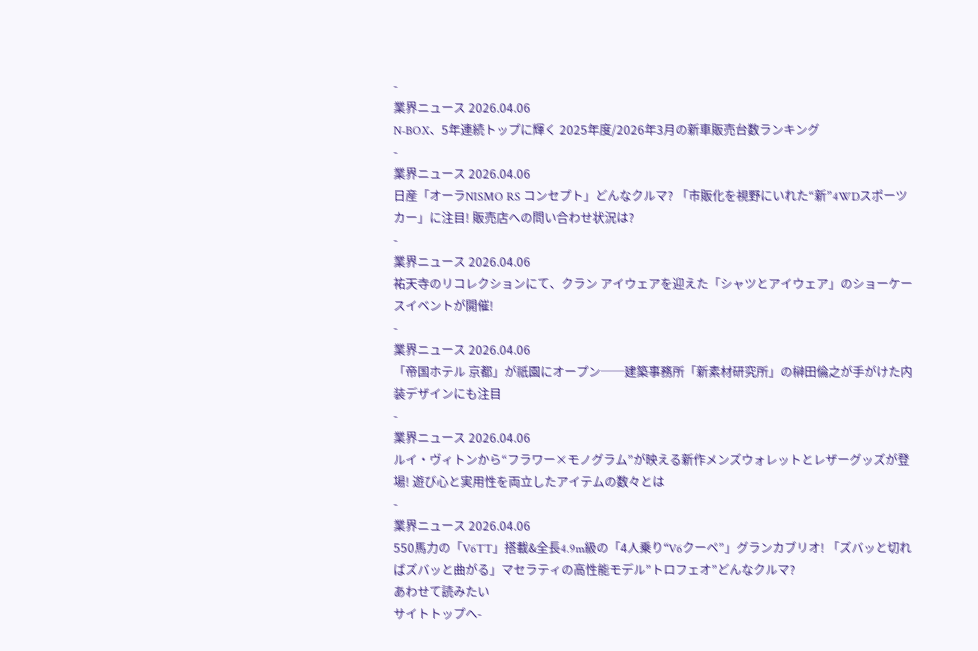-
業界ニュース 2026.04.06
N-BOX、5年連続トップに輝く 2025年度/2026年3月の新車販売台数ランキング
-
業界ニュース 2026.04.06
日産「オーラNISMO RS コンセプト」どんなクルマ? 「市販化を視野にいれた“新”4WDスポーツカー」に注目! 販売店への問い合わせ状況は?
-
業界ニュース 2026.04.06
祐天寺のリコレクションにて、クラン アイウェアを迎えた「シャツとアイウェア」のショーケースイベントが開催!
-
業界ニュース 2026.04.06
「帝国ホテル 京都」が祇園にオープン──建築事務所「新素材研究所」の榊田倫之が手がけた内装デザインにも注目
-
業界ニュース 2026.04.06
ルイ・ヴィトンから“フラワー×モノグラム”が映える新作メンズウォレットとレザーグッズが登場! 遊び心と実用性を両立したアイテムの数々とは
-
業界ニュース 2026.04.06
550馬力の「V6TT」搭載&全長4.9m級の「4人乗り“V6クーペ”」グランカブリオ! 「ズバッと切ればズバッと曲がる」マセラティの高性能モデル”トロフェオ”どんなクルマ?
あわせて読みたい
サイトトップへ-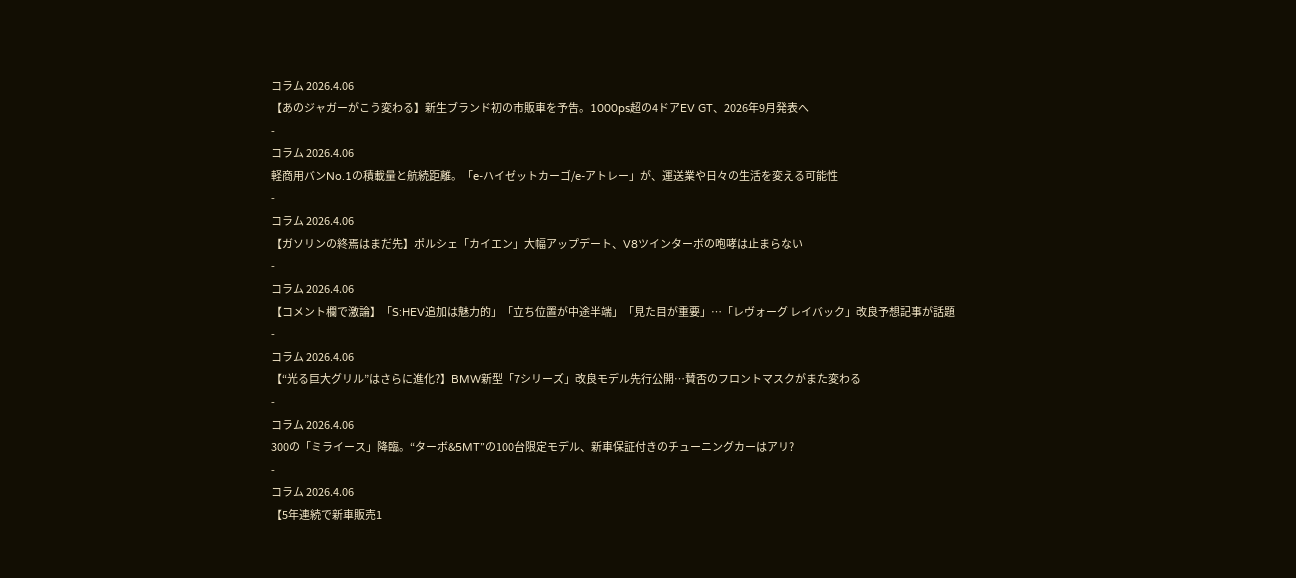コラム 2026.4.06
【あのジャガーがこう変わる】新生ブランド初の市販車を予告。1000ps超の4ドアEV GT、2026年9月発表へ
-
コラム 2026.4.06
軽商用バンNo.1の積載量と航続距離。「e-ハイゼットカーゴ/e-アトレー」が、運送業や日々の生活を変える可能性
-
コラム 2026.4.06
【ガソリンの終焉はまだ先】ポルシェ「カイエン」大幅アップデート、V8ツインターボの咆哮は止まらない
-
コラム 2026.4.06
【コメント欄で激論】「S:HEV追加は魅力的」「立ち位置が中途半端」「見た目が重要」…「レヴォーグ レイバック」改良予想記事が話題
-
コラム 2026.4.06
【“光る巨大グリル”はさらに進化?】BMW新型「7シリーズ」改良モデル先行公開…賛否のフロントマスクがまた変わる
-
コラム 2026.4.06
300の「ミライース」降臨。“ターボ&5MT”の100台限定モデル、新車保証付きのチューニングカーはアリ?
-
コラム 2026.4.06
【5年連続で新車販売1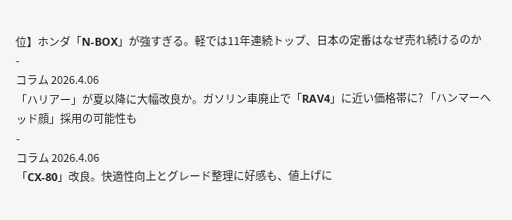位】ホンダ「N-BOX」が強すぎる。軽では11年連続トップ、日本の定番はなぜ売れ続けるのか
-
コラム 2026.4.06
「ハリアー」が夏以降に大幅改良か。ガソリン車廃止で「RAV4」に近い価格帯に? 「ハンマーヘッド顔」採用の可能性も
-
コラム 2026.4.06
「CX-80」改良。快適性向上とグレード整理に好感も、値上げに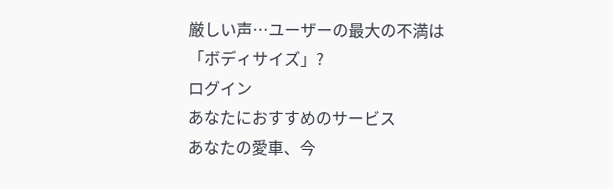厳しい声…ユーザーの最大の不満は「ボディサイズ」?
ログイン
あなたにおすすめのサービス
あなたの愛車、今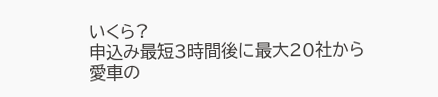いくら?
申込み最短3時間後に最大20社から
愛車の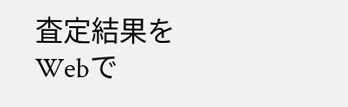査定結果をWebで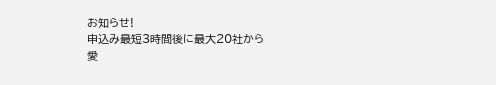お知らせ!
申込み最短3時間後に最大20社から
愛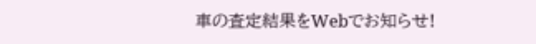車の査定結果をWebでお知らせ!